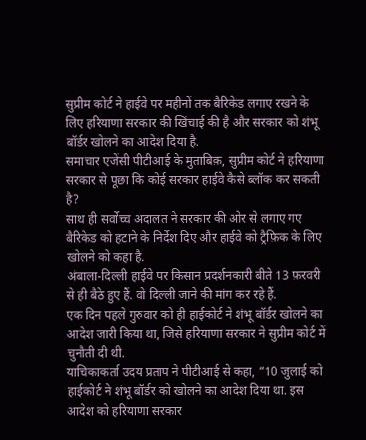सुप्रीम कोर्ट ने हाईवे पर महीनों तक बैरिकेड लगाए रखने के लिए हरियाणा सरकार की खिंचाई की है और सरकार को शंभू बॉर्डर खोलने का आदेश दिया है.
समाचार एजेंसी पीटीआई के मुताबिक़, सुप्रीम कोर्ट ने हरियाणा सरकार से पूछा कि कोई सरकार हाईवे कैसे ब्लॉक कर सकती है?
साथ ही सर्वोच्च अदालत ने सरकार की ओर से लगाए गए बैरिकेड को हटाने के निर्देश दिए और हाईवे को ट्रैफ़िक के लिए खोलने को कहा है.
अंबाला-दिल्ली हाईवे पर किसान प्रदर्शनकारी बीते 13 फ़रवरी से ही बैठे हुए हैं. वो दिल्ली जाने की मांग कर रहे हैं.
एक दिन पहले गुरुवार को ही हाईकोर्ट ने शंभू बॉर्डर खोलने का आदेश जारी किया था, जिसे हरियाणा सरकार ने सुप्रीम कोर्ट में चुनौती दी थी.
याचिकाकर्ता उदय प्रताप ने पीटीआई से कहा, “10 जुलाई को हाईकोर्ट ने शंभू बॉर्डर को खोलने का आदेश दिया था. इस आदेश को हरियाणा सरकार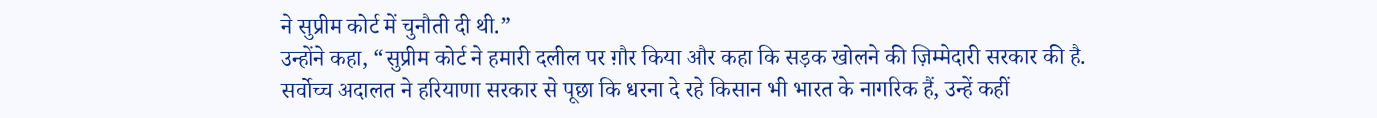ने सुप्रीम कोर्ट में चुनौती दी थी.”
उन्होंने कहा, “सुप्रीम कोर्ट ने हमारी दलील पर ग़ौर किया और कहा कि सड़क खोलने की ज़िम्मेदारी सरकार की है. सर्वोच्च अदालत ने हरियाणा सरकार से पूछा कि धरना दे रहे किसान भी भारत के नागरिक हैं, उन्हें कहीं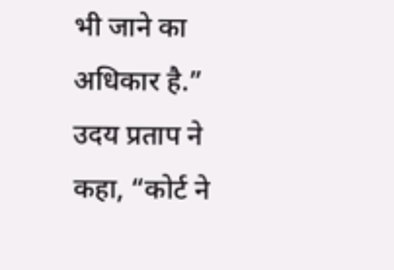भी जाने का अधिकार है.”
उदय प्रताप ने कहा, “कोर्ट ने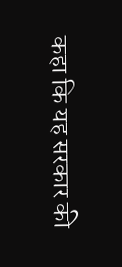कहा कि यह सरकार की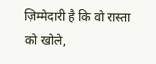ज़िम्मेदारी है कि वो रास्ता को खोले,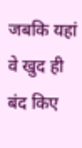जबकि यहां वे खुद ही बंद किए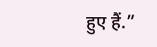हुए हैं.”